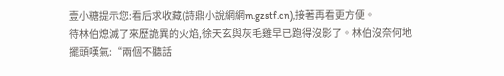壹小糖提示您:看后求收藏(詩鼎小說網網m.gzstf.cn),接著再看更方便。
待林伯熄滅了來歷詭異的火焰,徐天玄與灰毛雞早已跑得沒影了。林伯沒奈何地擺頭嘆氣:“兩個不聽話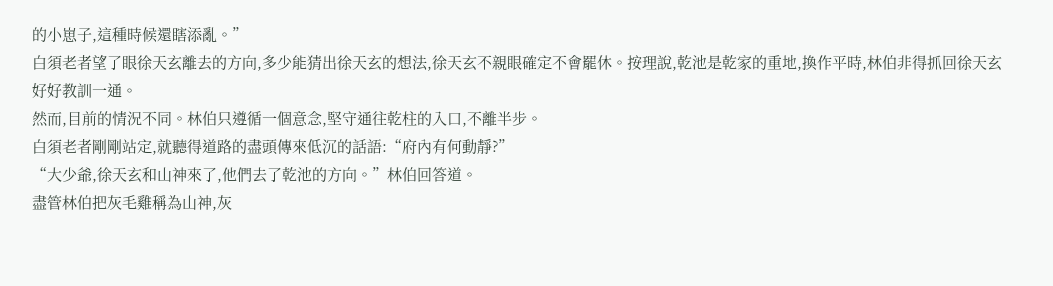的小崽子,這種時候還瞎添亂。”
白須老者望了眼徐天玄離去的方向,多少能猜出徐天玄的想法,徐天玄不親眼確定不會罷休。按理說,乾池是乾家的重地,換作平時,林伯非得抓回徐天玄好好教訓一通。
然而,目前的情況不同。林伯只遵循一個意念,堅守通往乾柱的入口,不離半步。
白須老者剛剛站定,就聽得道路的盡頭傳來低沉的話語:“府內有何動靜?”
“大少爺,徐天玄和山神來了,他們去了乾池的方向。”林伯回答道。
盡管林伯把灰毛雞稱為山神,灰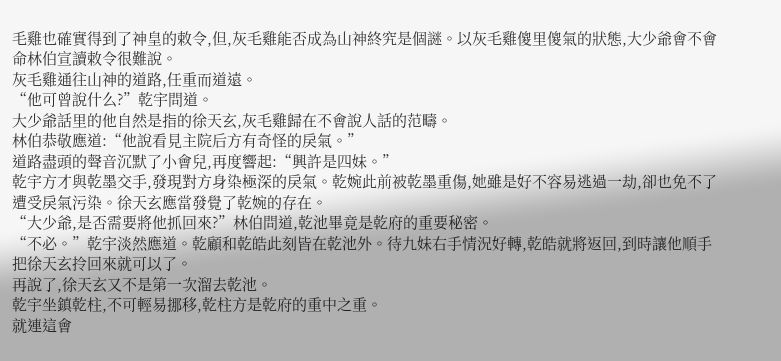毛雞也確實得到了神皇的敕令,但,灰毛雞能否成為山神終究是個謎。以灰毛雞傻里傻氣的狀態,大少爺會不會命林伯宣讀敕令很難說。
灰毛雞通往山神的道路,任重而道遠。
“他可曾說什么?”乾宇問道。
大少爺話里的他自然是指的徐天玄,灰毛雞歸在不會說人話的范疇。
林伯恭敬應道:“他說看見主院后方有奇怪的戾氣。”
道路盡頭的聲音沉默了小會兒,再度響起:“興許是四妹。”
乾宇方才與乾墨交手,發現對方身染極深的戾氣。乾婉此前被乾墨重傷,她雖是好不容易逃過一劫,卻也免不了遭受戾氣污染。徐天玄應當發覺了乾婉的存在。
“大少爺,是否需要將他抓回來?”林伯問道,乾池畢竟是乾府的重要秘密。
“不必。”乾宇淡然應道。乾顧和乾皓此刻皆在乾池外。待九妹右手情況好轉,乾皓就將返回,到時讓他順手把徐天玄拎回來就可以了。
再說了,徐天玄又不是第一次溜去乾池。
乾宇坐鎮乾柱,不可輕易挪移,乾柱方是乾府的重中之重。
就連這會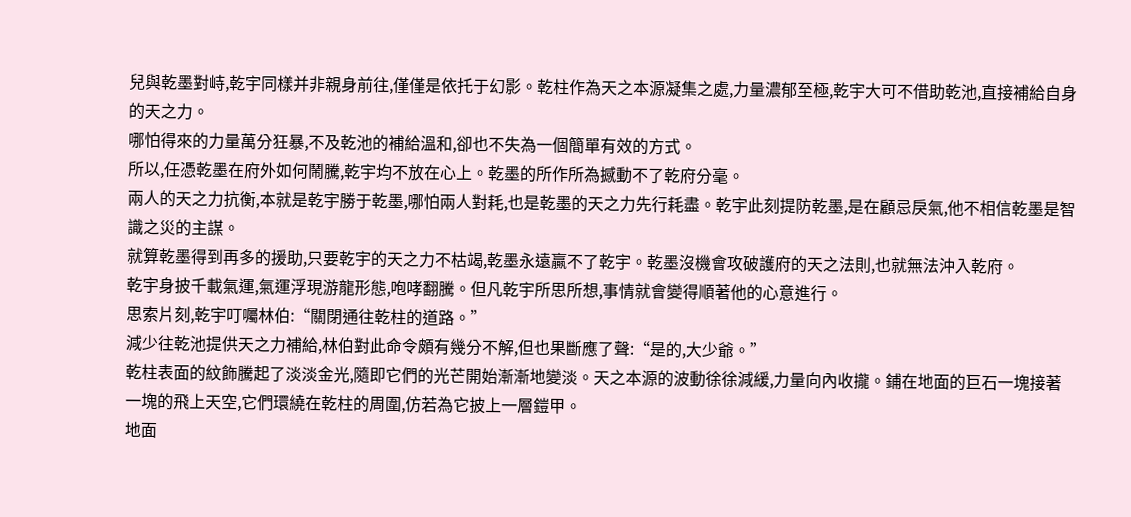兒與乾墨對峙,乾宇同樣并非親身前往,僅僅是依托于幻影。乾柱作為天之本源凝集之處,力量濃郁至極,乾宇大可不借助乾池,直接補給自身的天之力。
哪怕得來的力量萬分狂暴,不及乾池的補給溫和,卻也不失為一個簡單有效的方式。
所以,任憑乾墨在府外如何鬧騰,乾宇均不放在心上。乾墨的所作所為撼動不了乾府分毫。
兩人的天之力抗衡,本就是乾宇勝于乾墨,哪怕兩人對耗,也是乾墨的天之力先行耗盡。乾宇此刻提防乾墨,是在顧忌戾氣,他不相信乾墨是智識之災的主謀。
就算乾墨得到再多的援助,只要乾宇的天之力不枯竭,乾墨永遠贏不了乾宇。乾墨沒機會攻破護府的天之法則,也就無法沖入乾府。
乾宇身披千載氣運,氣運浮現游龍形態,咆哮翻騰。但凡乾宇所思所想,事情就會變得順著他的心意進行。
思索片刻,乾宇叮囑林伯:“關閉通往乾柱的道路。”
減少往乾池提供天之力補給,林伯對此命令頗有幾分不解,但也果斷應了聲:“是的,大少爺。”
乾柱表面的紋飾騰起了淡淡金光,隨即它們的光芒開始漸漸地變淡。天之本源的波動徐徐減緩,力量向內收攏。鋪在地面的巨石一塊接著一塊的飛上天空,它們環繞在乾柱的周圍,仿若為它披上一層鎧甲。
地面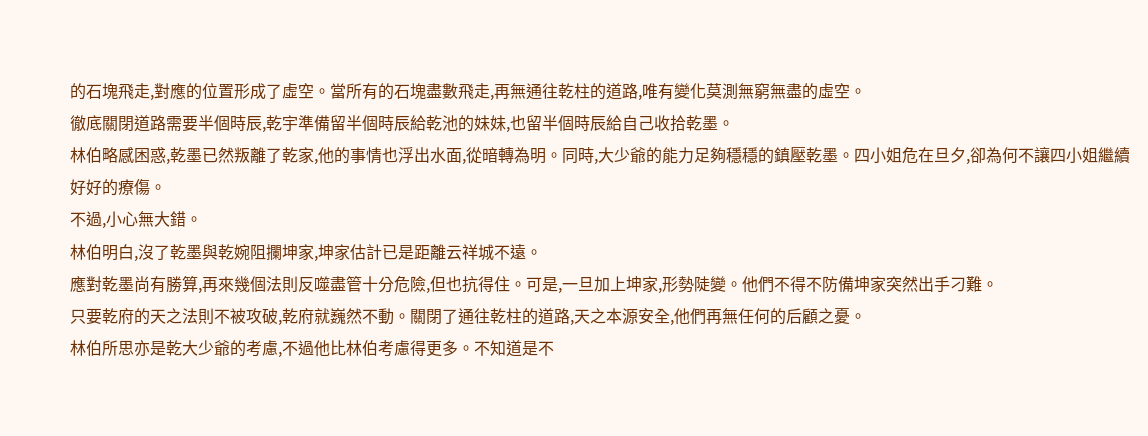的石塊飛走,對應的位置形成了虛空。當所有的石塊盡數飛走,再無通往乾柱的道路,唯有變化莫測無窮無盡的虛空。
徹底關閉道路需要半個時辰,乾宇準備留半個時辰給乾池的妹妹,也留半個時辰給自己收拾乾墨。
林伯略感困惑,乾墨已然叛離了乾家,他的事情也浮出水面,從暗轉為明。同時,大少爺的能力足夠穩穩的鎮壓乾墨。四小姐危在旦夕,卻為何不讓四小姐繼續好好的療傷。
不過,小心無大錯。
林伯明白,沒了乾墨與乾婉阻攔坤家,坤家估計已是距離云祥城不遠。
應對乾墨尚有勝算,再來幾個法則反噬盡管十分危險,但也抗得住。可是,一旦加上坤家,形勢陡變。他們不得不防備坤家突然出手刁難。
只要乾府的天之法則不被攻破,乾府就巍然不動。關閉了通往乾柱的道路,天之本源安全,他們再無任何的后顧之憂。
林伯所思亦是乾大少爺的考慮,不過他比林伯考慮得更多。不知道是不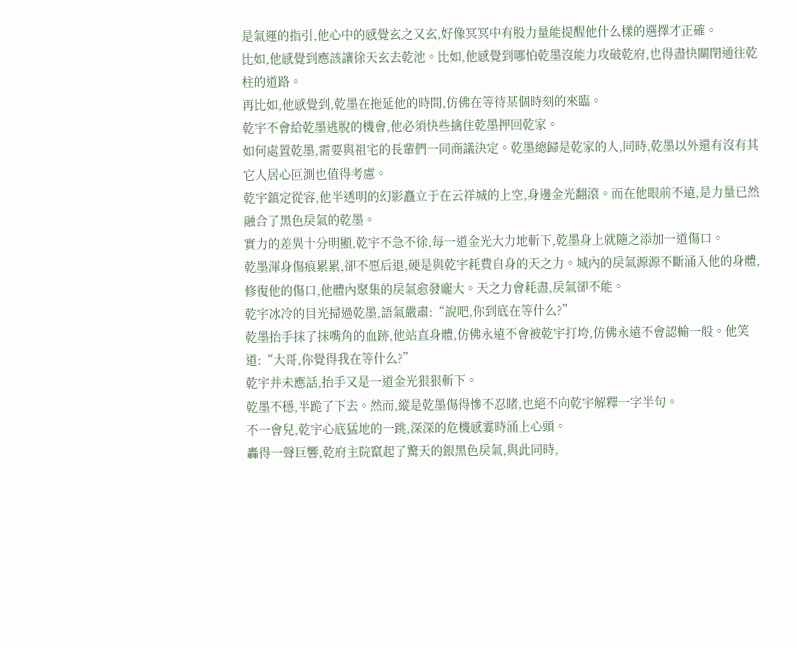是氣運的指引,他心中的感覺玄之又玄,好像冥冥中有股力量能提醒他什么樣的選擇才正確。
比如,他感覺到應該讓徐天玄去乾池。比如,他感覺到哪怕乾墨沒能力攻破乾府,也得盡快關閉通往乾柱的道路。
再比如,他感覺到,乾墨在拖延他的時間,仿佛在等待某個時刻的來臨。
乾宇不會給乾墨逃脫的機會,他必須快些擒住乾墨押回乾家。
如何處置乾墨,需要與祖宅的長輩們一同商議決定。乾墨總歸是乾家的人,同時,乾墨以外還有沒有其它人居心叵測也值得考慮。
乾宇鎮定從容,他半透明的幻影矗立于在云祥城的上空,身邊金光翻滾。而在他眼前不遠,是力量已然融合了黑色戾氣的乾墨。
實力的差異十分明顯,乾宇不急不徐,每一道金光大力地斬下,乾墨身上就隨之添加一道傷口。
乾墨渾身傷痕累累,卻不愿后退,硬是與乾宇耗費自身的天之力。城內的戾氣源源不斷涌入他的身體,修復他的傷口,他體內聚集的戾氣愈發龐大。天之力會耗盡,戾氣卻不能。
乾宇冰冷的目光掃過乾墨,語氣嚴肅:“說吧,你到底在等什么?”
乾墨抬手抹了抹嘴角的血跡,他站直身體,仿佛永遠不會被乾宇打垮,仿佛永遠不會認輸一般。他笑道:“大哥,你覺得我在等什么?”
乾宇并未應話,抬手又是一道金光狠狠斬下。
乾墨不穩,半跪了下去。然而,縱是乾墨傷得慘不忍睹,也絕不向乾宇解釋一字半句。
不一會兒,乾宇心底猛地的一跳,深深的危機感霎時涌上心頭。
轟得一聲巨響,乾府主院竄起了驚天的銀黑色戾氣,與此同時,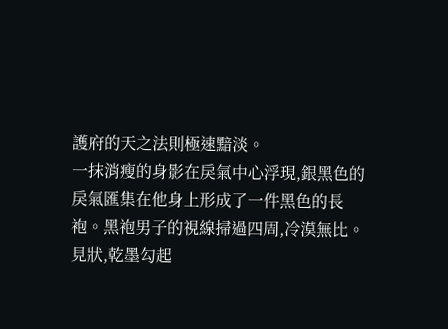護府的天之法則極速黯淡。
一抹消瘦的身影在戾氣中心浮現,銀黑色的戾氣匯集在他身上形成了一件黑色的長袍。黑袍男子的視線掃過四周,冷漠無比。
見狀,乾墨勾起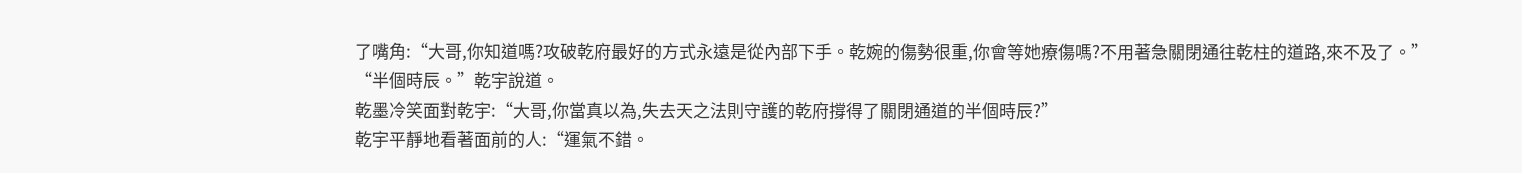了嘴角:“大哥,你知道嗎?攻破乾府最好的方式永遠是從內部下手。乾婉的傷勢很重,你會等她療傷嗎?不用著急關閉通往乾柱的道路,來不及了。”
“半個時辰。”乾宇說道。
乾墨冷笑面對乾宇:“大哥,你當真以為,失去天之法則守護的乾府撐得了關閉通道的半個時辰?”
乾宇平靜地看著面前的人:“運氣不錯。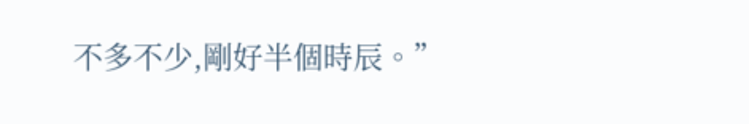不多不少,剛好半個時辰。”